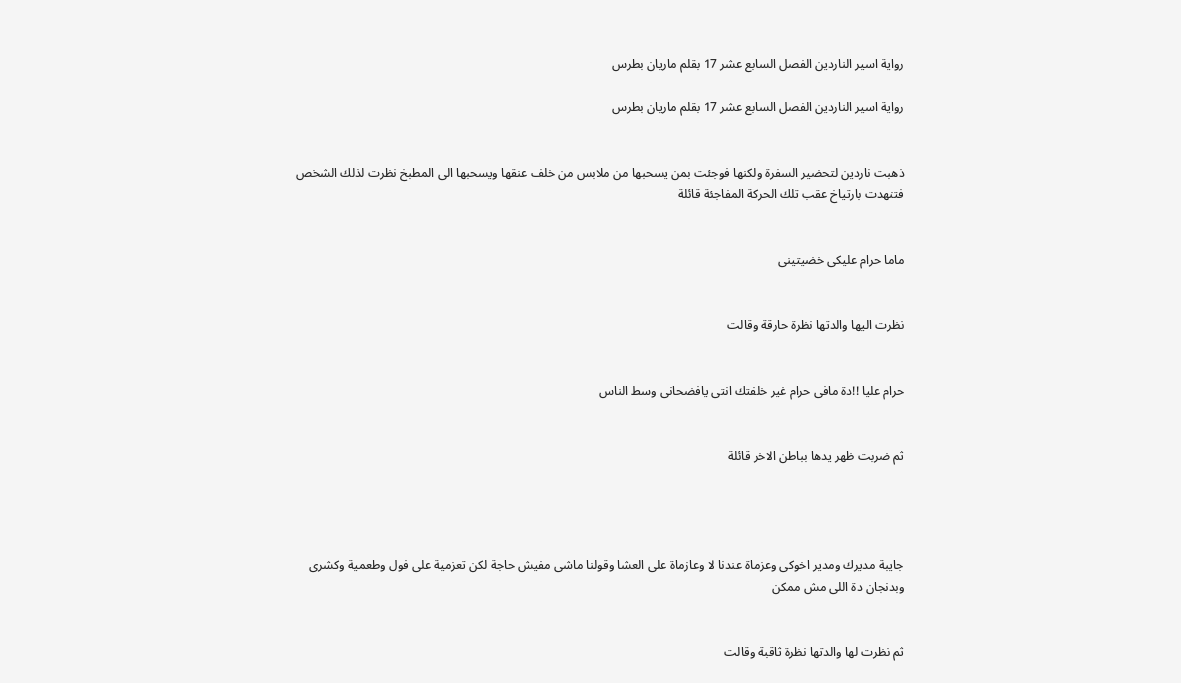رواية اسير الناردين الفصل السابع عشر 17 بقلم ماريان بطرس

رواية اسير الناردين الفصل السابع عشر 17 بقلم ماريان بطرس


ذهبت ناردين لتحضير السفرة ولكنها فوجئت بمن يسحبها من ملابس من خلف عنقها ويسحبها الى المطبخ نظرت لذلك الشخص فتنهدت بارتياخ عقب تلك الحركة المفاجئة قائلة


ماما حرام عليكى خضيتينى


نظرت اليها والدتها نظرة حارقة وقالت


حرام عليا !!دة مافى حرام غير خلفتك انتى يافضحانى وسط الناس


ثم ضربت ظهر يدها بباطن الاخر قائلة




جايبة مديرك ومدير اخوكى وعزماة عندنا لا وعازماة على العشا وقولنا ماشى مفيش حاجة لكن تعزمية على فول وطعمية وكشرى وبدنجان دة اللى مش ممكن


ثم نظرت لها والدتها نظرة ثاقبة وقالت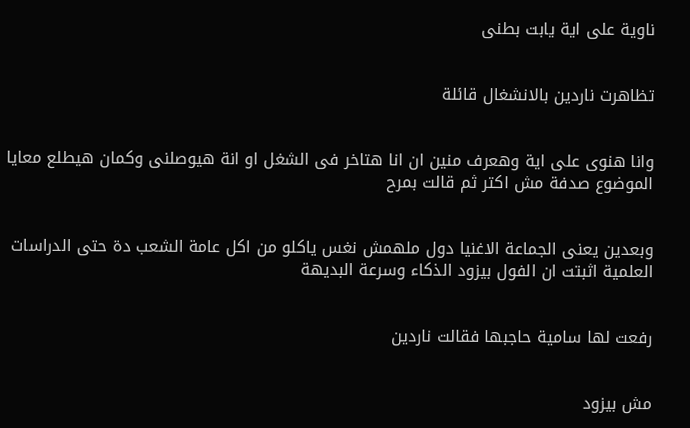ناوية على اية يابت بطنى


تظاهرت ناردين بالانشغال قائلة


وانا هنوى على اية وهعرف منين ان انا هتاخر فى الشغل او انة هيوصلنى وكمان هيطلع معايا الموضوع صدفة مش اكتر ثم قالت بمرح


وبعدين يعنى الجماعة الاغنيا دول ملهمش نغس ياكلو من اكل عامة الشعب دة حتى الدراسات العلمية اثبتت ان الفول بيزود الذكاء وسرعة البديهة


رفعت لها سامية حاجبها فقالت ناردين


مش بيزود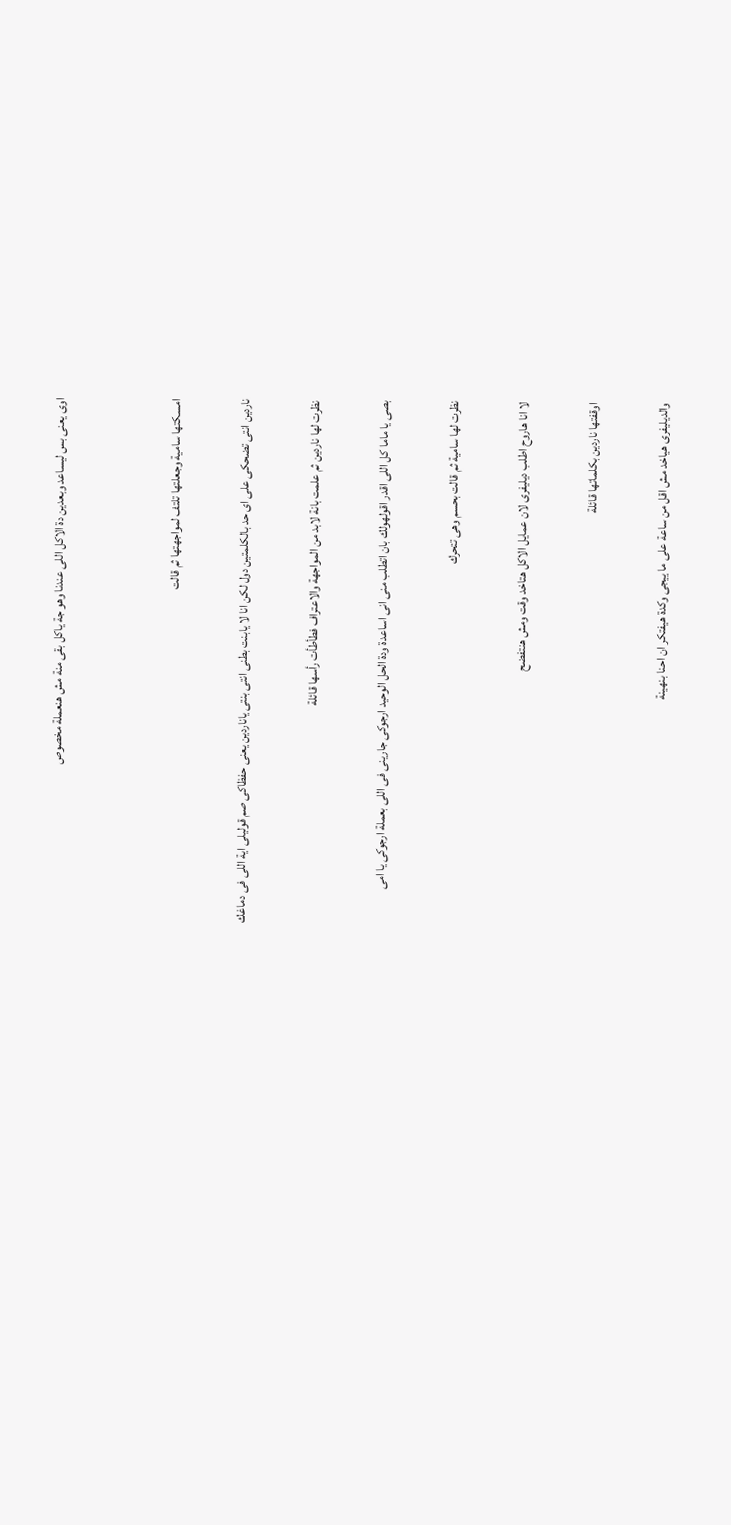اوى يعنى بس ليساعد وبعدين دة الاكل اللى عندنا وهو جة ياكل بقى منة مش هنعملة مخصوص




امسكتها سامية وجعلتها تلتف لمواجهتها ثم قالت


ناردين انتى تضحكى على اى حد بالكلمتين دول لكن انا لا يابنت بطنى انتى بنتى ياناردين يعنى حفظاكى صم قوليلى اية اللى فى دماغك


نظرت لها ناردين ثم علمت بانة لابد من المواجهة والاعتراف فطأطأت رأسها قائلة


بصى يا ماما كل اللى اقدر اقولهولك بان اتطلب منى انى اساعدة ودة الحل الوحيد ارجوكى جارينى فى اللى بعملة ارجوكى يا امى


نظرت لها سامية ثم قالت بحسم وهى تتحرك


لا انا هاروح اطلب ديليفرى لان عمايل الاكل هتاخد وقت ومش هنتفضح


اوقفتها ناردين بكلماتها قائلة


والديليفرى هياخد مش اقل من ساعة على ما ييجى وكدة هيفتكر ان احنا بنهينة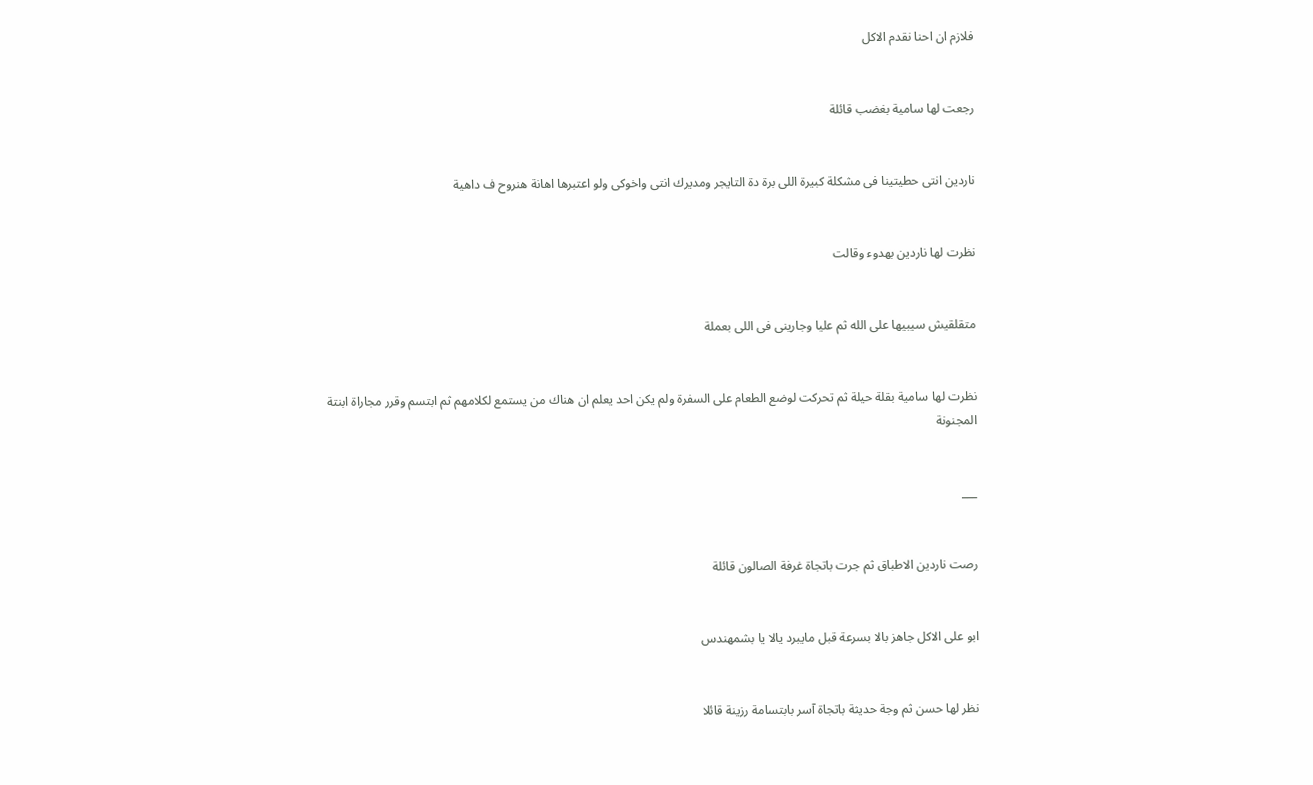فلازم ان احنا نقدم الاكل


رجعت لها سامية بغضب قائلة


ناردين انتى حطيتينا فى مشكلة كبيرة اللى برة دة التايجر ومديرك انتى واخوكى ولو اعتبرها اهانة هنروح ف داهية


نظرت لها ناردين بهدوء وقالت


متقلقيش سيبيها على الله ثم عليا وجارينى فى اللى بعملة


نظرت لها سامية بقلة حيلة ثم تحركت لوضع الطعام على السفرة ولم يكن احد يعلم ان هناك من يستمع لكلامهم ثم ابتسم وقرر مجاراة ابنتة المجنونة


___


رصت ناردين الاطباق ثم جرت باتجاة غرفة الصالون قائلة


ابو على الاكل جاهز بالا بسرعة قبل مايبرد يالا يا بشمهندس


نظر لها حسن ثم وجة حديثة باتجاة آسر بابتسامة رزينة قائلا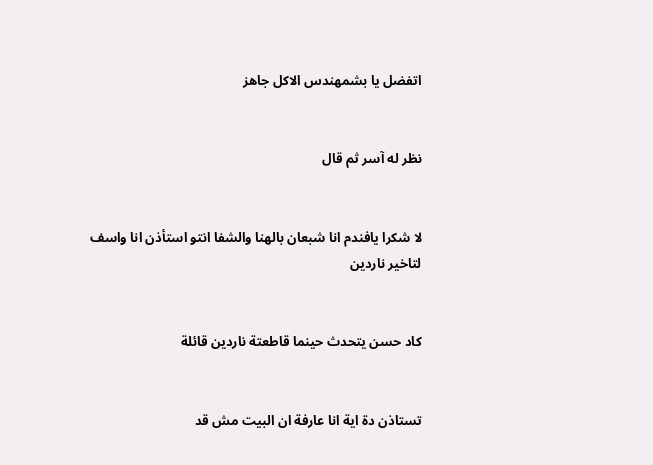اتفضل يا بشمهندس الاكل جاهز


نظر له آسر ثم قال


لا شكرا يافندم انا شبعان بالهنا والشفا انتو استأذن انا واسف لتاخير ناردين


كاد حسن يتحدث حينما قاطعتة ناردين قائلة


تستاذن دة اية انا عارفة ان البيت مش قد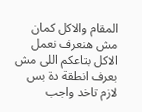المقام والاكل كمان مش هنعرف نعمل الاكل بتاعكم اللى مش بعرف انطقة دة بس لازم تاخد واجب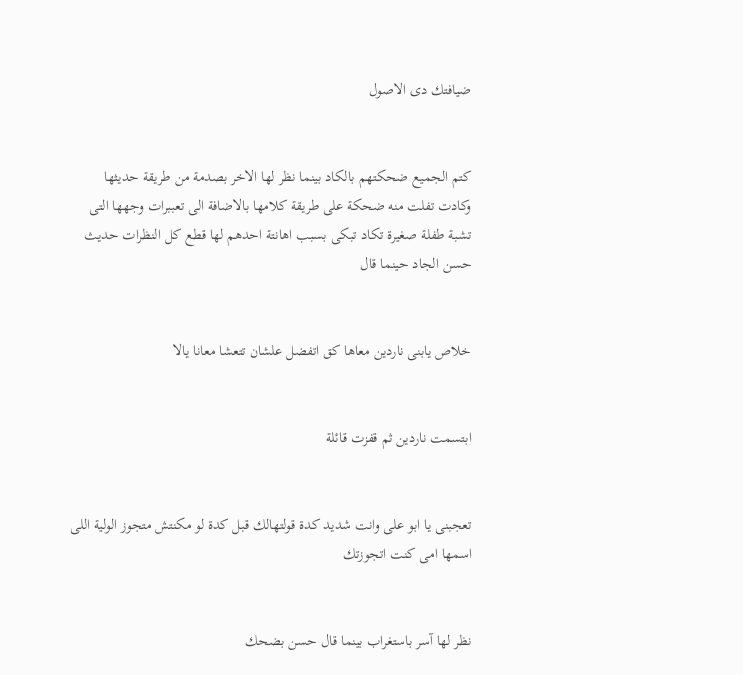ضيافتك دى الاصول


كتم الجميع ضحكتهم بالكاد بينما نظر لها الاخر بصدمة من طريقة حديثها وكادت تفلت منه ضحكة على طريقة كلامها بالاضافة الى تعببرات وجهها التى تشبة طفلة صغيرة تكاد تبكى بسبب اهانتة احدهم لها قطع كل النظرات حديث حسن الجاد حينما قال


خلاص يابنى ناردين معاها كق اتفضل علشان تتعشا معانا يالا


ابتسمت ناردين ثم قفزت قائلة


تعجبنى يا ابو على وانت شديد كدة قولتهالك قبل كدة لو مكنتش متجوز الولية اللى اسمها امى كنت اتجوزتك


نظر لها آسر باستغراب بينما قال حسن بضحك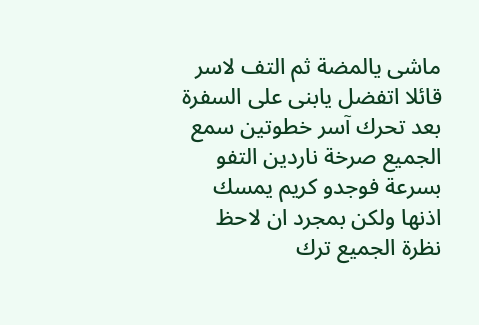ماشى يالمضة ثم التف لاسر قائلا اتفضل يابنى على السفرة بعد تحرك آسر خطوتين سمع الجميع صرخة ناردين التفو بسرعة فوجدو كريم يمسك اذنها ولكن بمجرد ان لاحظ نظرة الجميع ترك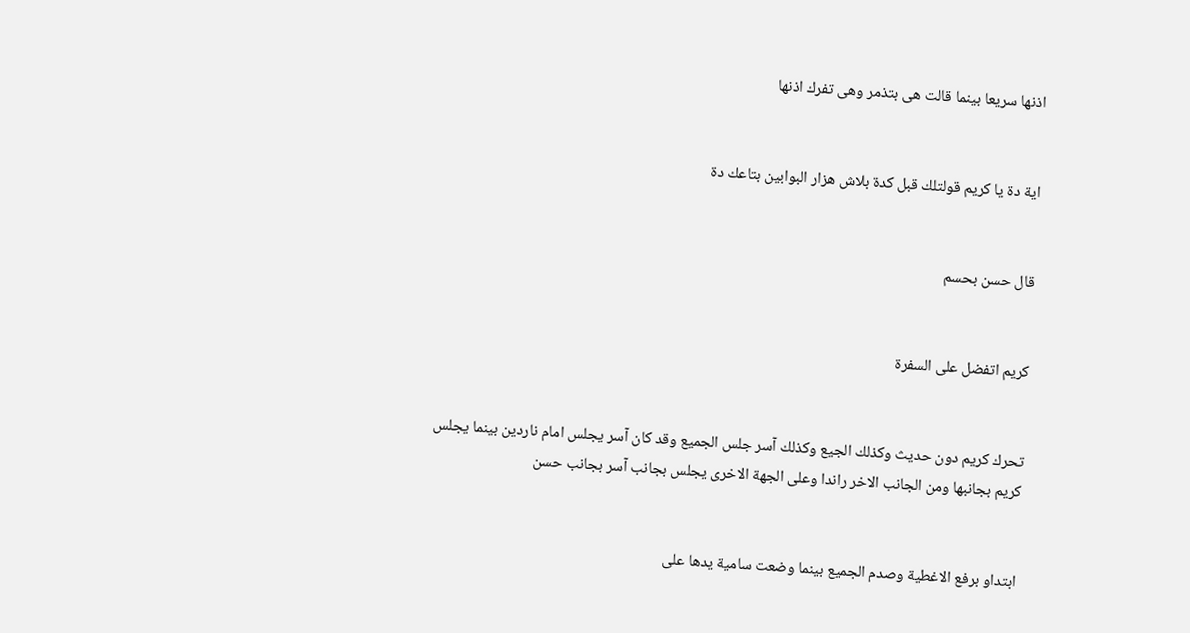اذنها سريعا بينما قالت هى بتذمر وهى تفرك اذنها


اية دة يا كريم قولتلك قبل كدة بلاش هزار البوابين بتاعك دة


قال حسن بحسم


كريم اتفضل على السفرة


تحرك كريم دون حديث وكذلك الجيع وكذلك آسر جلس الجميع وقد كان آسر يجلس امام ناردين بينما يجلس كريم بجانبها ومن الجانب الاخر راندا وعلى الجهة الاخرى يجلس بجانب آسر بجانب حسن


ابتداو برفع الاغطية وصدم الجميع بينما وضعت سامية يدها على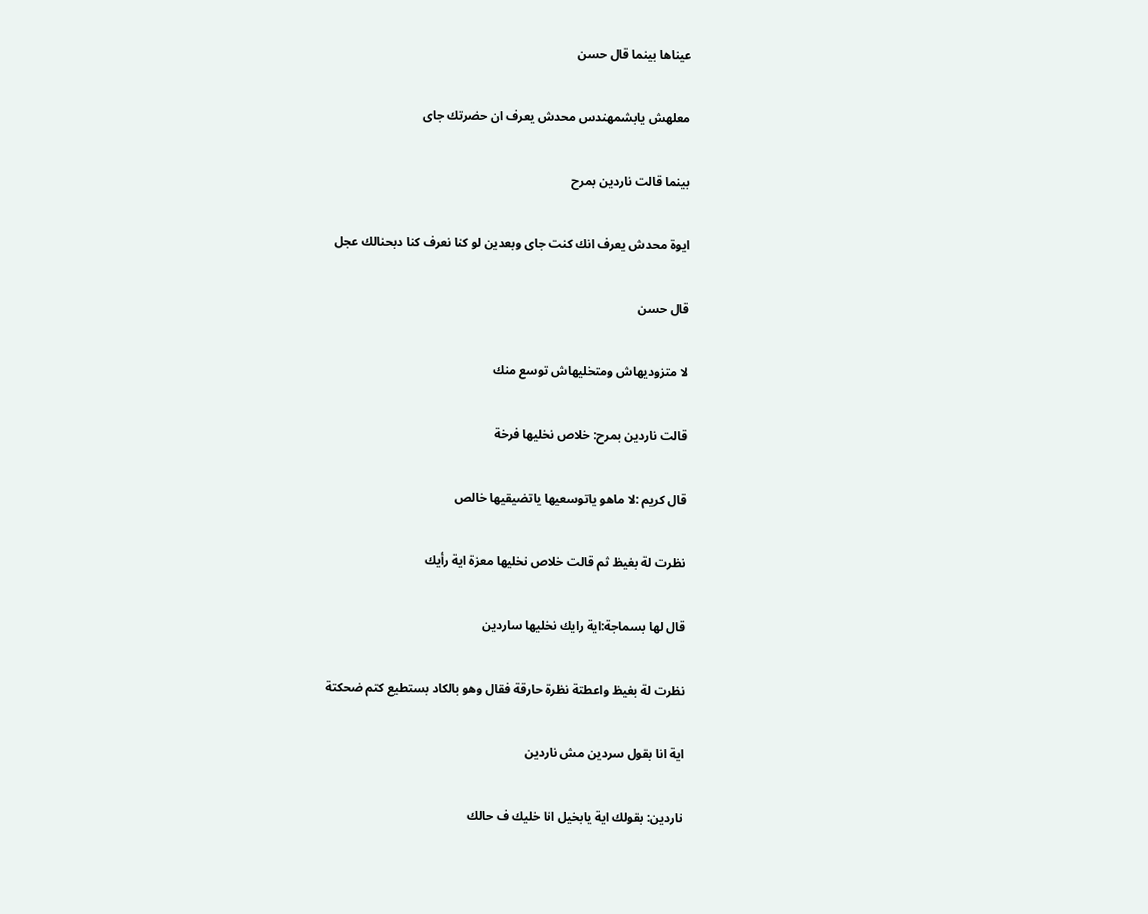عيناها بينما قال حسن


معلهش يابشمهندس محدش يعرف ان حضرتك جاى


بينما قالت ناردين بمرح


ايوة محدش يعرف انك كنت جاى وبعدين لو كنا نعرف كنا دبحنالك عجل


قال حسن


لا متزوديهاش ومتخليهاش توسع منك


قالت ناردين بمرح: خلاص نخليها فرخة


قال كريم :لا ماهو ياتوسعيها ياتضيقيها خالص


نظرت لة بغيظ ثم قالت خلاص نخليها معزة اية رأيك


قال لها بسماجة:اية رايك نخليها ساردين


نظرت لة بغيظ واعطتة نظرة حارقة فقال وهو بالكاد بستطيع كتم ضحكتة


اية انا بقول سردين مش ناردين


ناردين: بقولك اية يابخيل انا خليك ف حالك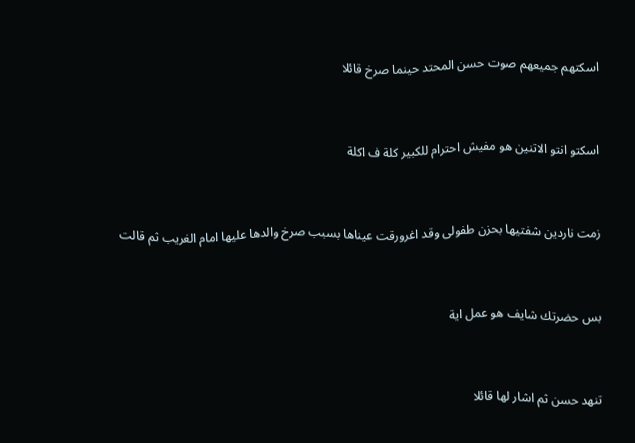اسكتهم جميعهم صوت حسن المحتد حينما صرخ قائلا


اسكتو انتو الاتنين هو مفيش احترام للكبير كلة ف اكلة


زمت ناردين شفتيها بحزن طفولى وقد اغرورقت عيناها بسبب صرخ والدها عليها امام الغريب ثم قالت


بس حضرتك شايف هو عمل اية


تنهد حسن ثم اشار لها قائلا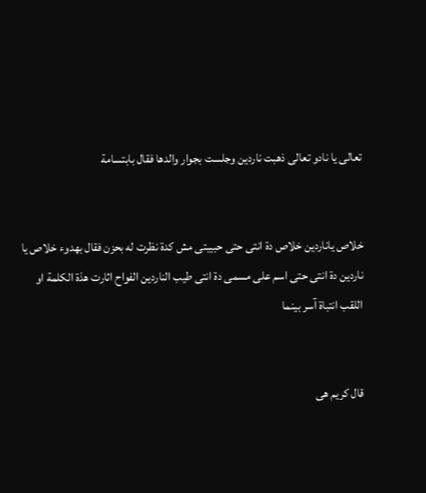تعالى يا نادو تعالى ذهبت ناردين وجلست بجوار والدها فقال بابتسامة


خلاص ياناردين خلاص دة انتى حتى حبيبتى مش كدة نظرت له بحزن فقال بهدوء خلاص يا ناردين دة انتى حتى اسم على مسمى دة انتى طيب الناردين الفواح اثارت هذة الكلمة او اللقب انتباة آسر بينما


قال كريم هى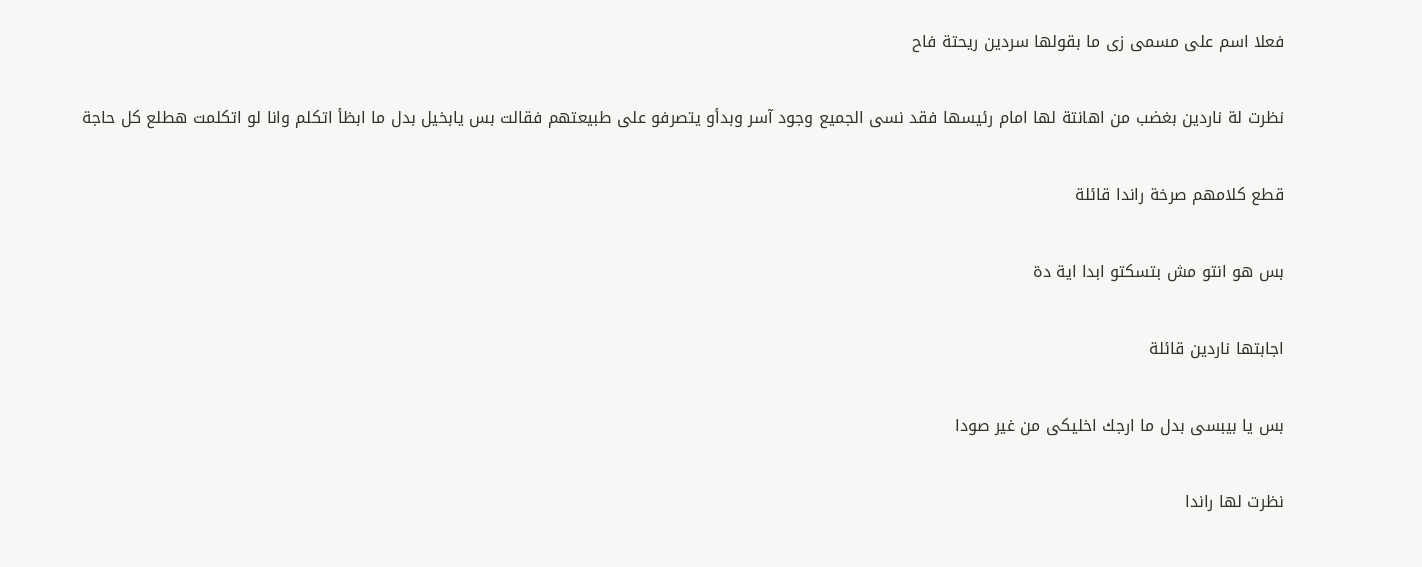فعلا اسم على مسمى زى ما بقولها سردين ريحتة فاح


نظرت لة ناردين بغضب من اهانتة لها امام رئيسها فقد نسى الجميع وجود آسر وبدأو يتصرفو على طبيعتهم فقالت بس يابخيل بدل ما ابظأ اتكلم وانا لو اتكلمت هطلع كل حاجة


قطع كلامهم صرخة راندا قائلة


بس هو انتو مش بتسكتو ابدا اية دة


اجابتها ناردين قائلة


بس يا بيبسى بدل ما ارجك اخليكى من غير صودا


نظرت لها راندا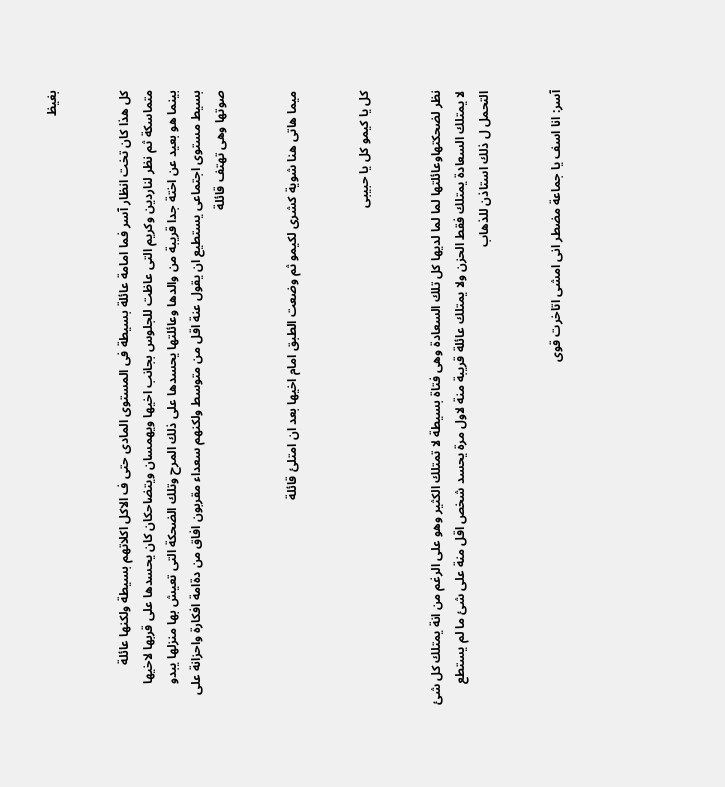بغيظ


كل هذا كان تخت انظار آسر فما امامة عائلة بسيطة فى المستوى المادى حتى ف الاكل اكلاتهم بسيطة ولكنها عائلة متماسكة ثم نظر لناردين وكريم التى عاظت للجلوس بجانب اخيها ويهمسان ويتضاحكان كان يحسدها على قربها لاخيها بينما هو بعيد عن اختة جدا قريبة من والدها وعائلتها يحسدها على ذلك المرح وتلك الضحكة التى تعيش بها منزلها يبدو بسيط مستوى اجتماعى يستطيع ان يقول عنة اقل من متوسط ولكنهم سعداء مقربون افاق من دةامة افكارة واحزانة على صوتها وهى تهتف قائلة


ميما هاتى هنا شوية كشرى لكيمو ثم وضعت الطبق امام اخيها بعد ان امتلئ قائلة


كل يا كيمو كل يا حبيبى


نظر لضحكتهاوعائلتها لما لما لديها كل تلك السعادة وهى فتاة بسيطة لا تمتلك الكثير وهو على الرغم من انة يمتلك كل شئ لا يمتلك السعادة يمتلك فقط الحزن ولا يمتلك عائلة قريبة منة لاول مرة يحسد شخص اقل منة على شئ ما لم يستطع التحمل ل ذلك استاذن للذهاب


آسر: انا اسف يا جماعة مضطر انى امشى اتاخرت قوى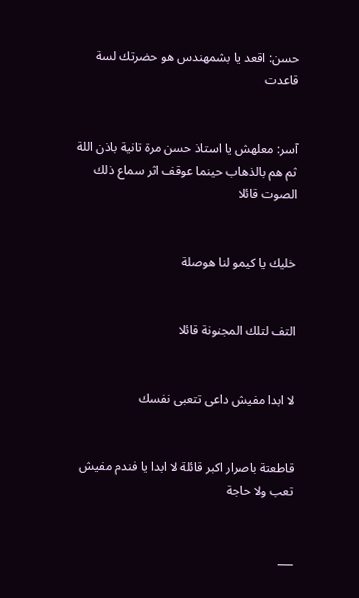حسن: اقعد يا بشمهندس هو حضرتك لسة قاعدت


آسر: معلهش يا استاذ حسن مرة تانية باذن اللة ثم هم بالذهاب حينما عوقف اثر سماع ذلك الصوت قائلا


خليك يا كيمو لنا هوصلة


التف لتلك المجنونة قائلا


لا ابدا مفيش داعى تتعبى نفسك


قاطعتة باصرار اكبر قائلة لا ابدا يا فندم مفيش تعب ولا حاجة


___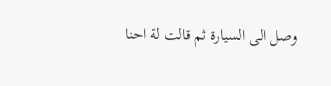وصل الى السيارة ثم قالت لة احنا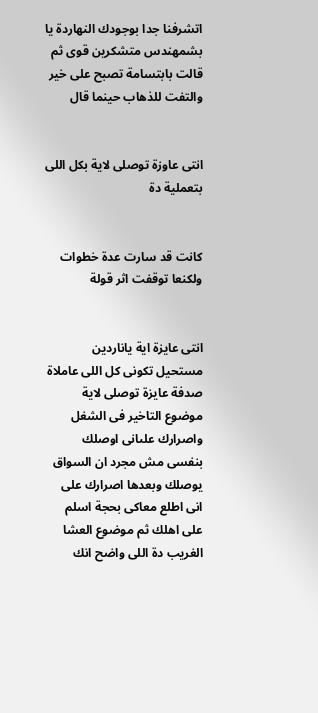اتشرفنا جدا بوجودك النهاردة يا بشمهندس متشكرين قوى ثم قالت بابتسامة تصبح على خير والتفت للذهاب حينما قال


انتى عاوزة توصلى لاية بكل اللى بتعملية دة


كانت قد سارت عدة خطوات ولكنعا توقفت اثر قولة


انتى عايزة اية ياناردين مستحيل تكونى كل اللى عاملاة صدفة عايزة توصلى لاية موضوع التاخير فى الشغل واصرارك علىانى اوصلك بنفسى مش مجرد ان السواق يوصلك وبعدها اصرارك على انى اطلع معاكى بحجة اسلم على اهلك ثم موضوع العشا الغريب دة اللى واضح انك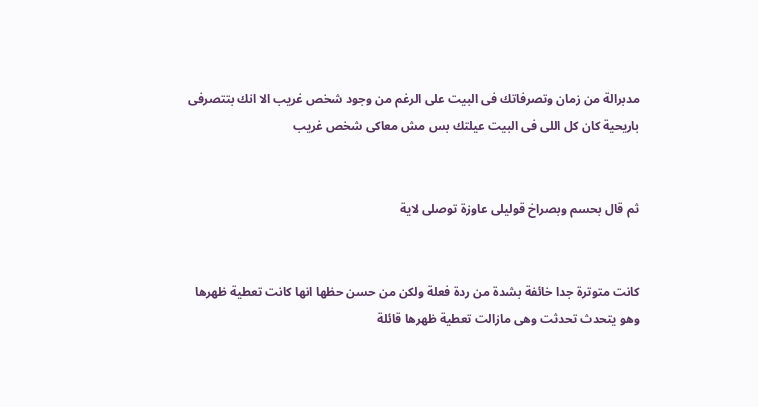مدبرالة من زمان وتصرفاتك فى البيت على الرغم من وجود شخص غريب الا انك بتتصرفى باريحية كان كل اللى فى البيت عيلتك بس مش معاكى شخص غريب


ثم قال بحسم وبصراخ قوليلى عاوزة توصلى لاية


كانت متوترة جدا خائفة بشدة من ردة فعلة ولكن من حسن حظها انها كانت تعطية ظهرها وهو يتحدث تحدثت وهى مازالت تعطية ظهرها قائلة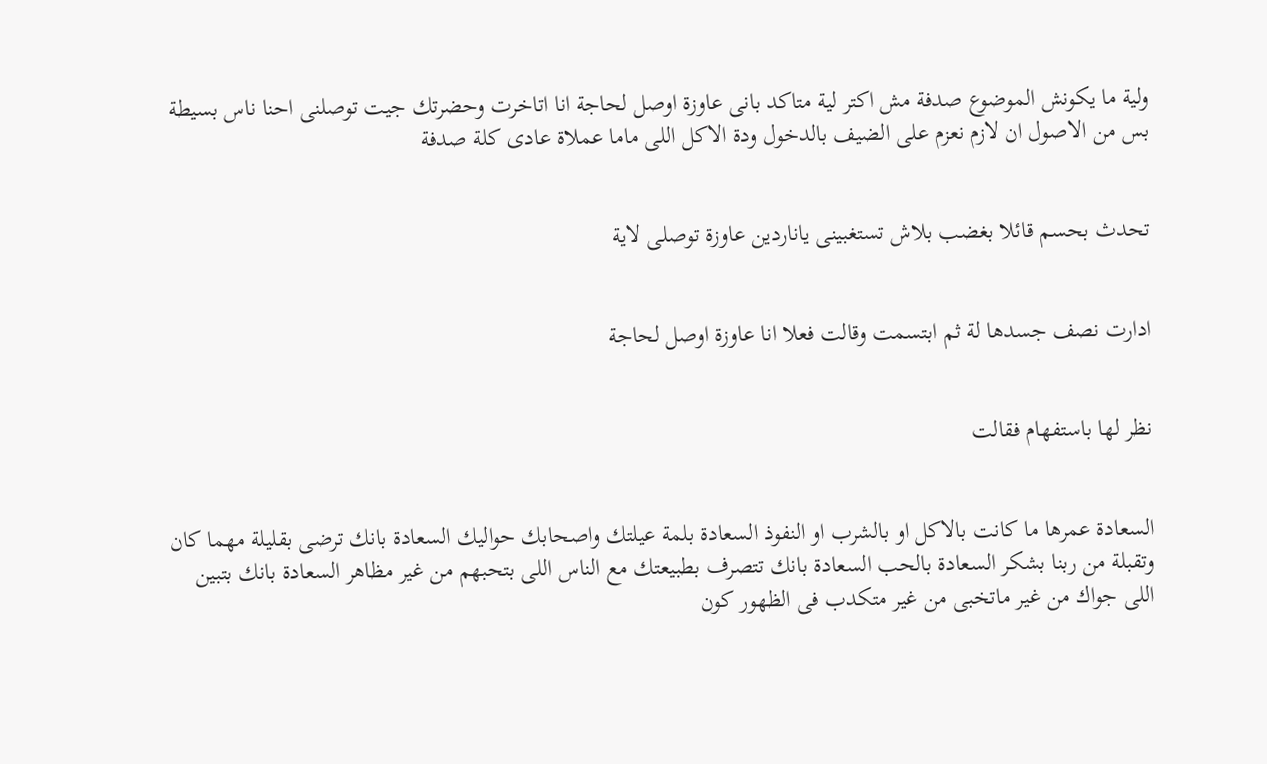ولية ما يكونش الموضوع صدفة مش اكتر لية متاكد بانى عاوزة اوصل لحاجة انا اتاخرت وحضرتك جيت توصلنى احنا ناس بسيطة بس من الاصول ان لازم نعزم على الضيف بالدخول ودة الاكل اللى ماما عملاة عادى كلة صدفة


تحدث بحسم قائلا بغضب بلاش تستغبينى ياناردين عاوزة توصلى لاية


ادارت نصف جسدها لة ثم ابتسمت وقالت فعلا انا عاوزة اوصل لحاجة


نظر لها باستفهام فقالت


السعادة عمرها ما كانت بالاكل او بالشرب او النفوذ السعادة بلمة عيلتك واصحابك حواليك السعادة بانك ترضى بقليلة مهما كان وتقبلة من ربنا بشكر السعادة بالحب السعادة بانك تتصرف بطبيعتك مع الناس اللى بتحبهم من غير مظاهر السعادة بانك بتبين اللى جواك من غير ماتخبى من غير متكدب فى الظهور كون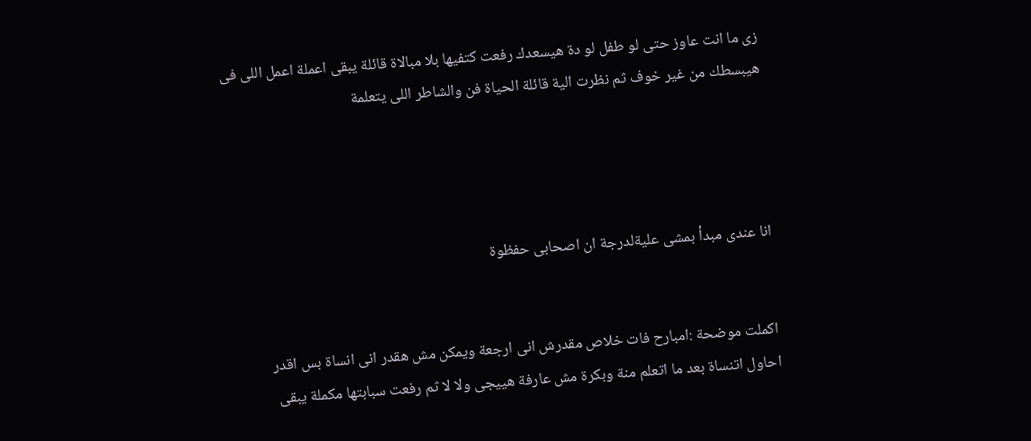زى ما انت عاوز حتى لو طفل لو دة هيسعدك رفعت كتفيها بلا مبالاة قائلة يبقى اعملة اعمل اللى فى هيبسطك من غير خوف ثم نظرت الية قائلة الحياة فن والشاطر اللى يتعلمة




انا عندى مبدأ بمشى عليةلدرجة ان اصحابى حفظوة


اكملت موضحة :امبارح فات خلاص مقدرش انى ارجعة ويمكن مش هقدر انى انساة بس اقدر احاول اتنساة بعد ما اتعلم منة وبكرة مش عارفة هييجى ولا لا ثم رفعت سبابتها مكملة يبقى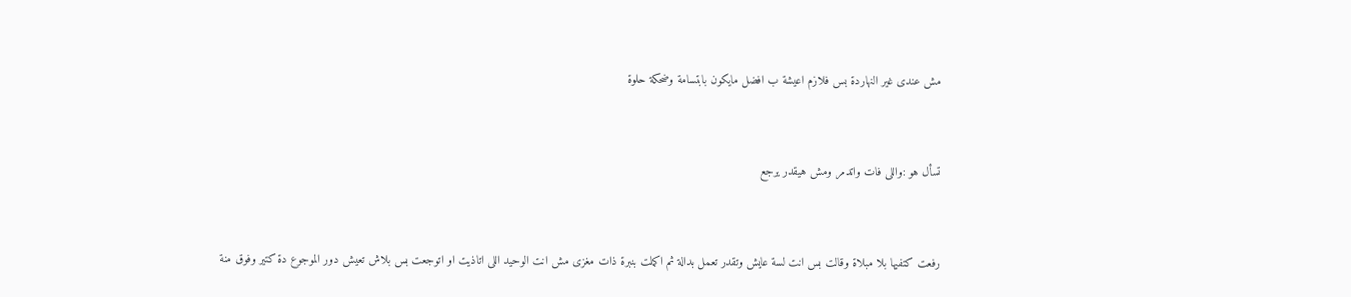مش عندى غير النهاردة بس فلازم اعيشة ب افضل مايكون بابتسامة وضحكة حلوة


تسأل هو :واللى فات واتدمر ومش هيقدر يرجع


رفعت كتفيها بلا مبلاة وقالت بس انت لسة عايش وتقدر تعمل بدالة ثم اكملت بنبرة ذات مغزى مش انت الوحيد اللى اتاذيت او اتوجعت بس بلاش تعيش دور الموجوع دة كتير وفوق منة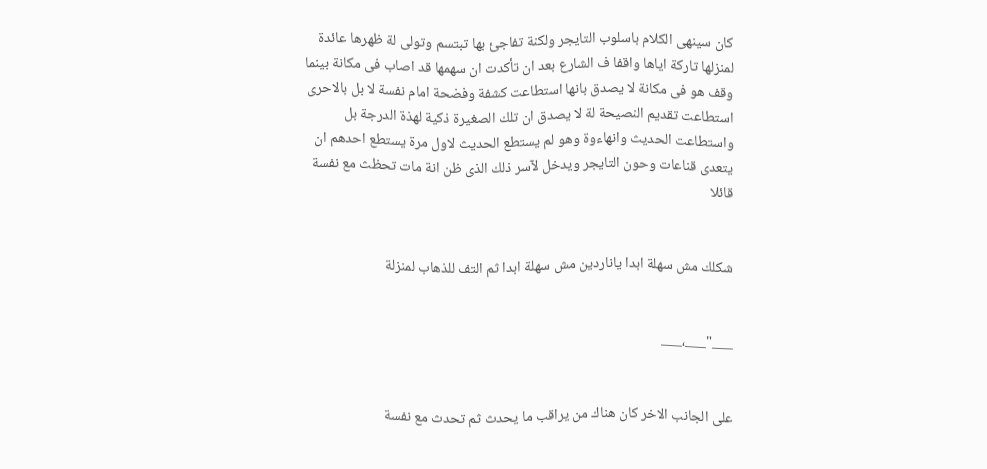كان سينهى الكلام باسلوب التايجر ولكنة تفاجئ بها تبتسم وتولى لة ظهرها عائدة لمنزلها تاركة اياها واقفا ف الشارع بعد ان تأكدت ان سهمها قد اصاب فى مكانة بينما وقف هو فى مكانة لا يصدق بانها استطاعت كشفة وفضحة امام نفسة لا بل بالاحرى استطاعت تقديم النصيحة لة لا يصدق ان تلك الصغيرة ذكية لهذة الدرجة بل واستطاعت الحديث وانهاءوة وهو لم يستطع الحديث لاول مرة يستطع احدهم ان يتعدى قناعات وحون التايجر ويدخل لآسر ذلك الذى ظن انة مات تحظث مع نفسة قائلا


شكلك مش سهلة ابدا ياناردين مش سهلة ابدا ثم التف للذهاب لمنزلة


___"___،___


على الجانب الاخر كان هناك من يراقب ما يحدث ثم تحدث مع نفسة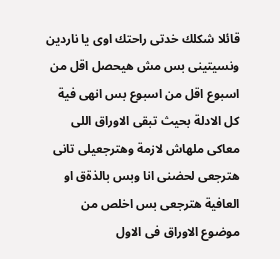قائلا شكلك خدتى راحتك اوى يا ناردين ونسيتينى بس مش هيحصل اقل من اسبوع اقل من اسبوع بس انهى فية كل الادلة بحيث تبقى الاوراق اللى معاكى ملهاش لازمة وهترجعيلى تانى هترجعى لحضنى انا وبس بالذةق او العافية هترجعى بس اخلص من موضوع الاوراق فى الاول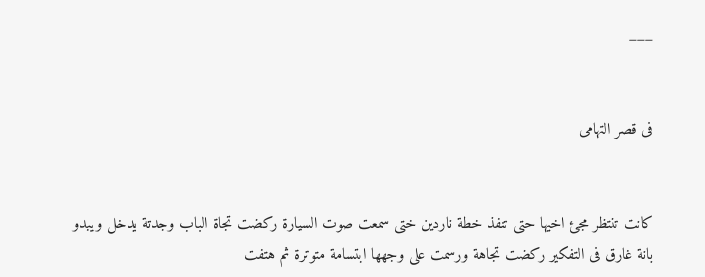___


فى قصر التهامى


كانت تنتظر مجئ اخيها حتى تنفذ خطة ناردين ختى سمعت صوت السيارة ركضت تجاة الباب وجدتة يدخل ويبدو بانة غارق فى التفكير ركضت تجاهة ورسمت على وجهها ابتسامة متوترة ثم هتفت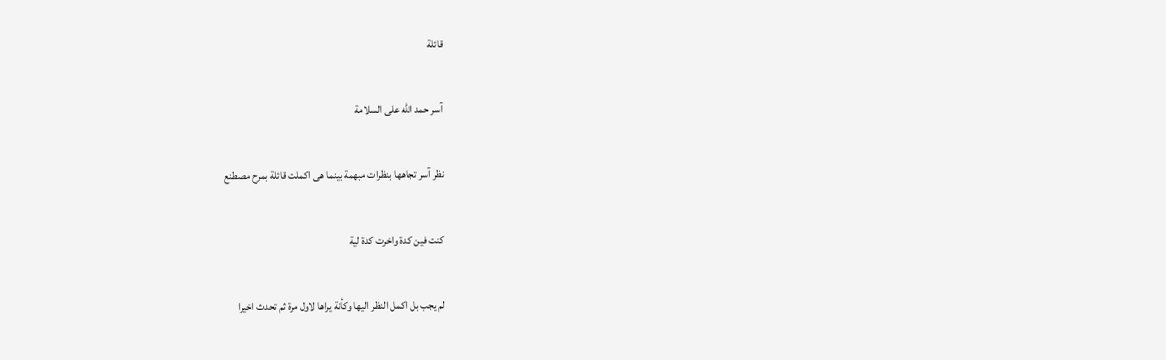قائلة


آسر حمد الله على السلامة


نظر آسر تجاهها بنظرات مبهمة بينما هى اكملت قائلة بمرح مصطنع


كنت فين كدة واخرت كدة لية


لم يجب بل اكمل النظر اليها وكأنة يراها لاول مرة ثم تحدث اخيرا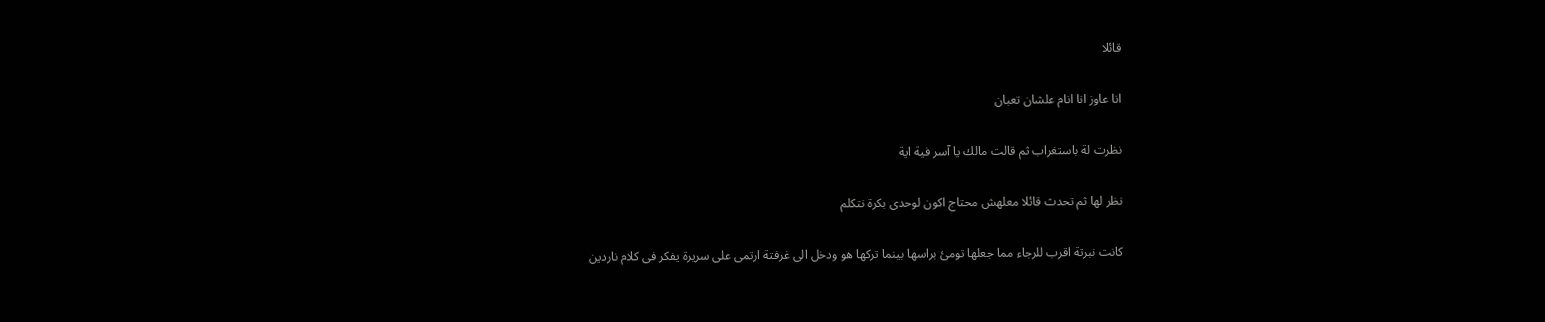قائلا


انا عاوز انا انام علشان تعبان


نظرت لة باستغراب ثم قالت مالك يا آسر فية اية


نظر لها ثم تحدث قائلا معلهش محتاج اكون لوحدى بكرة نتكلم


كانت نبرتة اقرب للرجاء مما جعلها تومئ براسها بينما تركها هو ودخل الى غرفتة ارتمى على سريرة يفكر فى كلام ناردين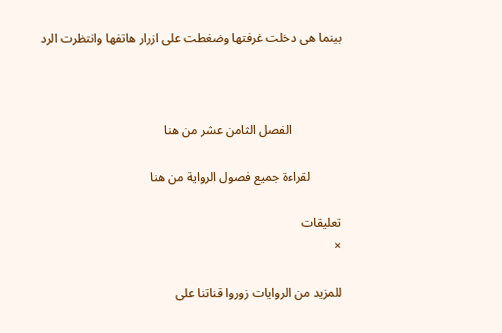بينما هى دخلت غرفتها وضغطت على ازرار هاتفها وانتظرت الرد



                الفصل الثامن عشر من هنا

          لقراءة جميع فصول الرواية من هنا

تعليقات
×

للمزيد من الروايات زوروا قناتنا على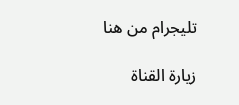تليجرام من هنا

زيارة القناة